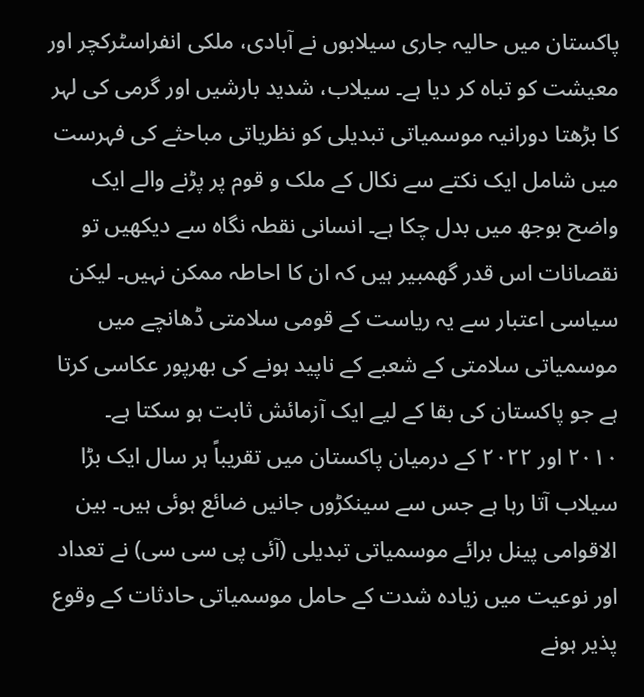پاکستان میں حالیہ جاری سیلابوں نے آبادی، ملکی انفراسٹرکچر اور معیشت کو تباہ کر دیا ہے۔ سیلاب، شدید بارشیں اور گرمی کی لہر کا بڑھتا دورانیہ موسمیاتی تبدیلی کو نظریاتی مباحثے کی فہرست میں شامل ایک نکتے سے نکال کے ملک و قوم پر پڑنے والے ایک واضح بوجھ میں بدل چکا ہے۔ انسانی نقطہ نگاہ سے دیکھیں تو نقصانات اس قدر گھمبیر ہیں کہ ان کا احاطہ ممکن نہیں۔ لیکن سیاسی اعتبار سے یہ ریاست کے قومی سلامتی ڈھانچے میں موسمیاتی سلامتی کے شعبے کے ناپید ہونے کی بھرپور عکاسی کرتا ہے جو پاکستان کی بقا کے لیے ایک آزمائش ثابت ہو سکتا ہے۔
۲۰۱۰ اور ۲۰۲۲ کے درمیان پاکستان میں تقریباً ہر سال ایک بڑا سیلاب آتا رہا ہے جس سے سینکڑوں جانیں ضائع ہوئی ہیں۔ بین الاقوامی پینل برائے موسمیاتی تبدیلی (آئی پی سی سی) نے تعداد اور نوعیت میں زیادہ شدت کے حامل موسمیاتی حادثات کے وقوع پذیر ہونے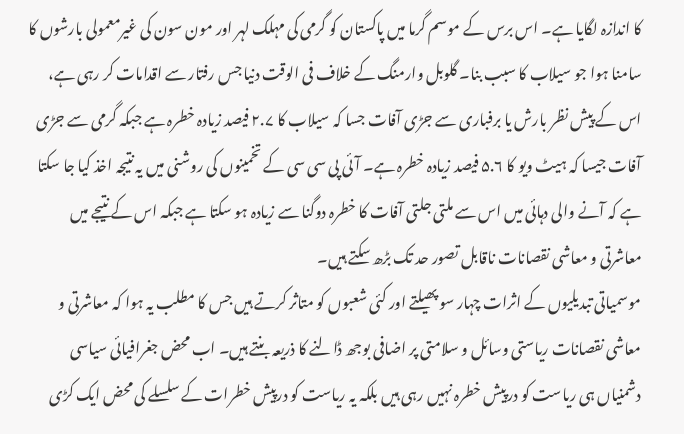کا اندازہ لگایا ہے۔ اس برس کے موسم گرما میں پاکستان کو گرمی کی مہلک لہر اور مون سون کی غیرمعمولی بارشوں کا سامنا ہوا جو سیلاب کا سبب بنا۔ گلوبل وارمنگ کے خلاف فی الوقت دنیا جس رفتار سے اقدامات کر رہی ہے، اس کے پیش نظر بارش یا برفباری سے جڑی آفات جسا کہ سیلاب کا ۲.۷ فیصد زیادہ خطرہ ہے جبکہ گرمی سے جڑی آفات جیسا کہ ہیٹ ویو کا ۵.۶ فیصد زیادہ خطرہ ہے۔ آئی پی سی سی کے تخمینوں کی روشنی میں یہ نتیجہ اخذ کیا جا سکتا ہے کہ آنے والی دہائی میں اس سے ملتی جلتی آفات کا خطرہ دوگنا سے زیادہ ہو سکتا ہے جبکہ اس کے نتیجے میں معاشرتی و معاشی نقصانات ناقابل تصور حد تک بڑھ سکتے ہیں۔
موسمیاتی تبدیلیوں کے اثرات چہار سو پھیلتے اور کئی شعبوں کو متاثر کرتے ہیں جس کا مطلب یہ ہوا کہ معاشرتی و معاشی نقصانات ریاستی وسائل و سلامتی پر اضافی بوجھ ڈالنے کا ذریعہ بنتے ہیں۔ اب محض جغرافیائی سیاسی دشمنیاں ہی ریاست کو درپیش خطرہ نہیں رہی ہیں بلکہ یہ ریاست کو درپیش خطرات کے سلسلے کی محض ایک کڑی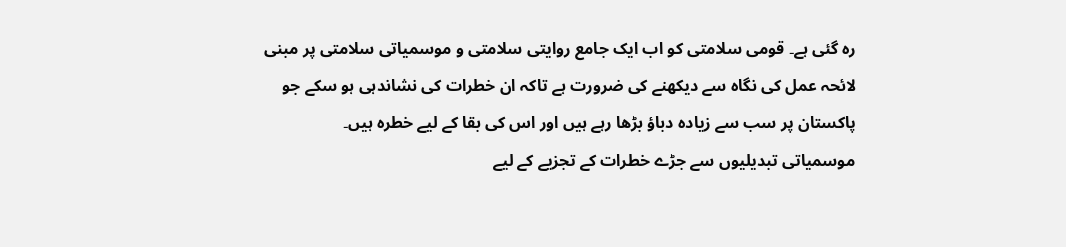رہ گئی ہے۔ قومی سلامتی کو اب ایک جامع روایتی سلامتی و موسمیاتی سلامتی پر مبنی لائحہ عمل کی نگاہ سے دیکھنے کی ضرورت ہے تاکہ ان خطرات کی نشاندہی ہو سکے جو پاکستان پر سب سے زیادہ دباؤ بڑھا رہے ہیں اور اس کی بقا کے لیے خطرہ ہیں۔
موسمیاتی تبدیلیوں سے جڑے خطرات کے تجزیے کے لیے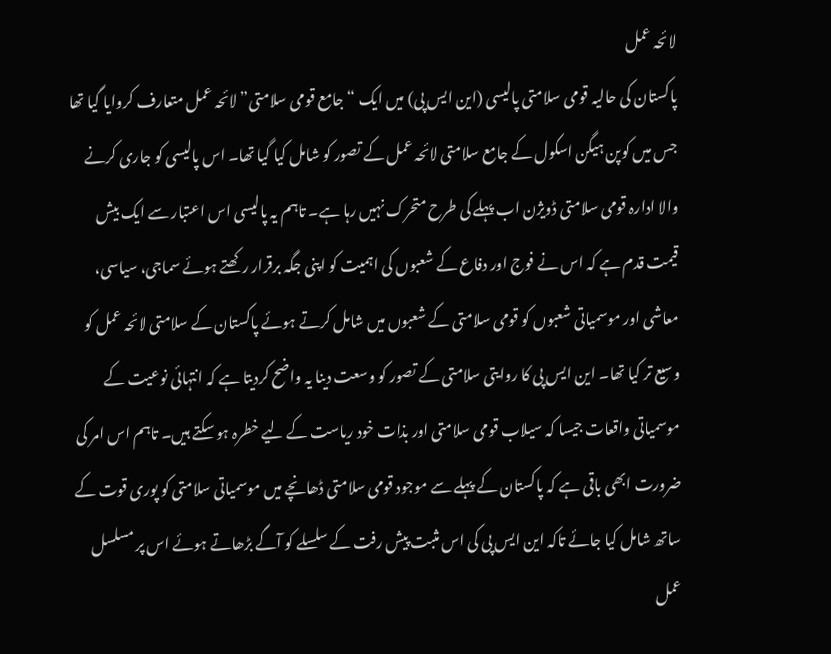لائحہ عمل
پاکستان کی حالیہ قومی سلامتی پالیسی (این ایس پی) میں ایک “جامع قومی سلامتی” لائحہ عمل متعارف کروایا گیا تھا جس میں کوپن ہیگن اسکول کے جامع سلامتی لائحہ عمل کے تصور کو شامل کیا گیا تھا۔ اس پالیسی کو جاری کرنے والا ادارہ قومی سلامتی ڈویژن اب پہلے کی طرح متحرک نہیں رہا ہے۔ تاہم یہ پالیسی اس اعتبار سے ایک بیش قیمت قدم ہے کہ اس نے فوج اور دفاع کے شعبوں کی اہمیت کو اپنی جگہ برقرار رکھتے ہوئے سماجی، سیاسی، معاشی اور موسمیاتی شعبوں کو قومی سلامتی کے شعبوں میں شامل کرتے ہوئے پاکستان کے سلامتی لائحہ عمل کو وسیع تر کیا تھا۔ این ایس پی کا روایتی سلامتی کے تصور کو وسعت دینا یہ واضح کردیتا ہے کہ انتہائی نوعیت کے موسمیاتی واقعات جیسا کہ سیلاب قومی سلامتی اور بذات خود ریاست کے لیے خطرہ ہو سکتے ہیں۔ تاہم اس امر کی ضرورت ابھی باقی ہے کہ پاکستان کے پہلے سے موجود قومی سلامتی ڈھانچے میں موسمیاتی سلامتی کو پوری قوت کے ساتھ شامل کیا جائے تاکہ این ایس پی کی اس مثبت پیش رفت کے سلسلے کو آگے بڑھاتے ہوئے اس پر مسلسل عمل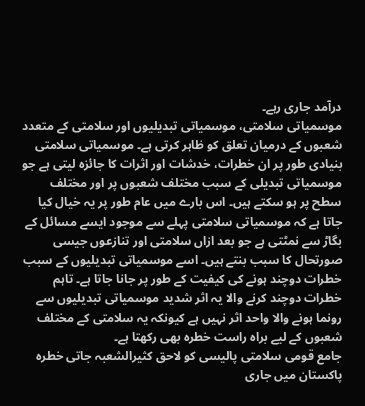درآمد جاری رہے۔
موسمیاتی سلامتی، موسمیاتی تبدیلیوں اور سلامتی کے متعدد شعبوں کے درمیان تعلق کو ظاہر کرتی ہے۔ موسمیاتی سلامتی بنیادی طور پر ان خطرات، خدشات اور اثرات کا جائزہ لیتی ہے جو موسمیاتی تبدیلی کے سبب مختلف شعبوں پر اور مختلف سطح پر ہو سکتے ہیں۔ اس بارے میں عام طور پر یہ خیال کیا جاتا ہے کہ موسمیاتی سلامتی پہلے سے موجود ایسے مسائل کے بگاڑ سے نمٹتی ہے جو بعد ازاں سلامتی اور تنازعوں جیسی صورتحال کا سبب بنتے ہیں۔ اسے موسمیاتی تبدیلیوں کے سبب خطرات دوچند ہونے کی کیفیت کے طور پر جانا جاتا ہے۔ تاہم خطرات دوچند کرنے والا یہ اثر شدید موسمیاتی تبدیلیوں سے رونما ہونے والا واحد اثر نہیں ہے کیونکہ یہ سلامتی کے مختلف شعبوں کے لیے براہ راست خطرہ بھی رکھتا ہے۔
جامع قومی سلامتی پالیسی کو لاحق کثیرالشعبہ جاتی خطرہ
پاکستان میں جاری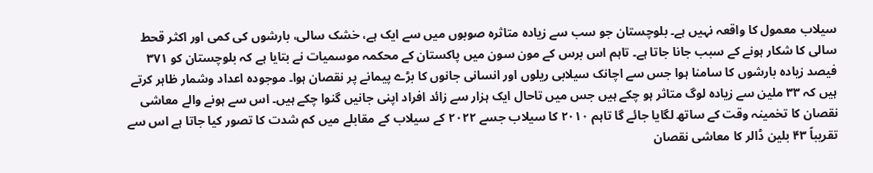سیلاب معمول کا واقعہ نہیں ہے۔ بلوچستان جو سب سے زیادہ متاثرہ صوبوں میں سے ایک ہے، خشک سالی، بارشوں کی کمی اور اکثر قحط سالی کا شکار ہونے کے سبب جانا جاتا ہے۔ تاہم اس برس کے مون سون میں پاکستان کے محکمہ موسمیات نے بتایا ہے کہ بلوچستان کو ۳۷۱ فیصد زیادہ بارشوں کا سامنا ہوا جس سے اچانک سیلابی ریلوں اور انسانی جانوں کا بڑے پیمانے پر نقصان ہوا۔ موجودہ اعداد وشمار ظاہر کرتے ہیں کہ ۳۳ ملین سے زیادہ لوگ متاثر ہو چکے ہیں جس میں تاحال ایک ہزار سے زائد افراد اپنی جانیں گنوا چکے ہیں۔ اس سے ہونے والے معاشی نقصان کا تخمینہ وقت کے ساتھ لگایا جائے گا تاہم ۲۰۱۰ کا سیلاب جسے ۲۰۲۲ کے سیلاب کے مقابلے میں کم شدت کا تصور کیا جاتا ہے اس سے تقریباً ۴۳ بلین ڈالر کا معاشی نقصان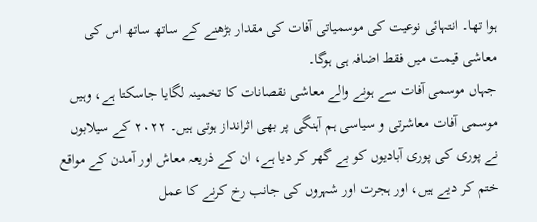ہوا تھا۔ انتہائی نوعیت کی موسمیاتی آفات کی مقدار بڑھنے کے ساتھ ساتھ اس کی معاشی قیمت میں فقط اضافہ ہی ہوگا۔
جہاں موسمی آفات سے ہونے والے معاشی نقصانات کا تخمینہ لگایا جاسکتا ہے، وہیں موسمی آفات معاشرتی و سیاسی ہم آہنگی پر بھی اثرانداز ہوتی ہیں۔ ۲۰۲۲ کے سیلابوں نے پوری کی پوری آبادیوں کو بے گھر کر دیا ہے، ان کے ذریعہ معاش اور آمدن کے مواقع ختم کر دیے ہیں، اور ہجرت اور شہروں کی جانب رخ کرنے کا عمل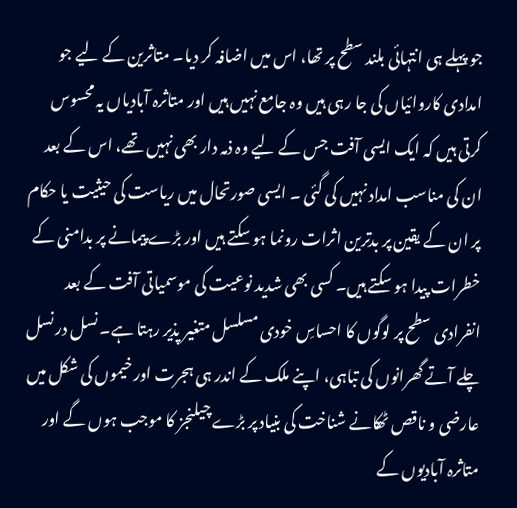جو پہلے ہی انتہائی بلند سطح پر تھا، اس میں اضافہ کر دیا۔ متاثرین کے لیے جو امدادی کاروائیاں کی جا رہی ہیں وہ جامع نہیں ہیں اور متاثرہ آبادیاں یہ محسوس کرتی ہیں کہ ایک ایسی آفت جس کے لیے وہ ذمہ دار بھی نہیں تھے، اس کے بعد ان کی مناسب امداد نہیں کی گئی ۔ ایسی صورتحال میں ریاست کی حیثیت یا حکام پر ان کے یقین پر بدترین اثرات رونما ہو سکتے ہیں اور بڑے پیمانے پر بدامنی کے خطرات پیدا ہو سکتے ہیں۔ کسی بھی شدید نوعیت کی موسمیاتی آفت کے بعد انفرادی سطح پر لوگوں کا احساسِ خودی مسلسل متغیر پذیر رہتا ہے۔ نسل در نسل چلے آتے گھرانوں کی تباہی، اپنے ملک کے اندر ہی ہجرت اور خیموں کی شکل میں عارضی و ناقص ٹھکانے شناخت کی بنیاد پر بڑے چیلنجز کا موجب ہوں گے اور متاثرہ آبادیوں کے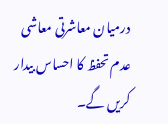درمیان معاشرتی معاشی عدم تحفظ کا احساس بیدار کریں گے۔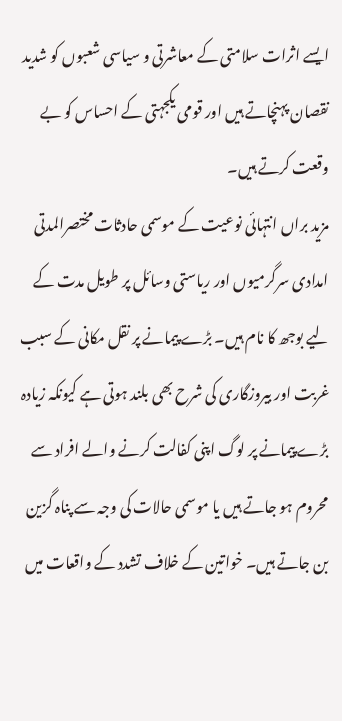ایسے اثرات سلامتی کے معاشرتی و سیاسی شعبوں کو شدید نقصان پہنچاتے ہیں اور قومی یکجہتی کے احساس کو بے وقعت کرتے ہیں۔
مزید براں انتہائی نوعیت کے موسمی حادثات مختصرالمدتی امدادی سرگرمیوں اور ریاستی وسائل پر طویل مدت کے لیے بوجھ کا نام ہیں۔ بڑے پیمانے پر نقل مکانی کے سبب غربت اور بیروزگاری کی شرح بھی بلند ہوتی ہے کیونکہ زیادہ بڑے پیمانے پر لوگ اپنی کفالت کرنے والے افراد سے محروم ہو جاتے ہیں یا موسمی حالات کی وجہ سے پناہ گزین بن جاتے ہیں۔ خواتین کے خلاف تشدد کے واقعات میں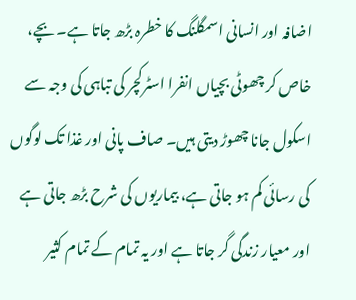اضافہ اور انسانی اسمگلنگ کا خطرہ بڑھ جاتا ہے۔ بچے، خاص کر چھوٹی بچیاں انفرا اسٹرکچر کی تباہی کی وجہ سے اسکول جانا چھوڑ دیتی ہیں۔ صاف پانی اور غذا تک لوگوں کی رسائی کم ہو جاتی ہے، بیماریوں کی شرح بڑھ جاتی ہے اور معیار زندگی گر جاتا ہے اور یہ تمام کے تمام کثیر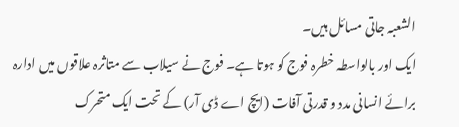الشعبہ جاتی مسائل ہیں۔
ایک اور بالواسطہ خطرہ فوج کو ہوتا ہے۔ فوج نے سیلاب سے متاثرہ علاقوں میں ادارہ برائے انسانی مدد و قدرتی آفات (ایچ اے ڈی آر) کے تحت ایک متحرک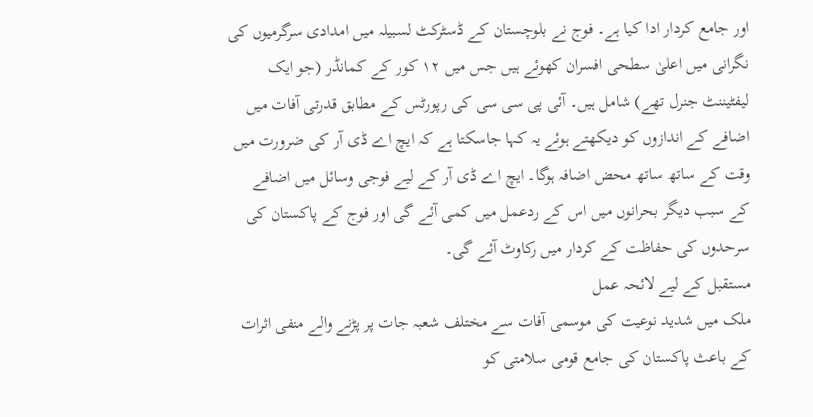اور جامع کردار ادا کیا ہے۔ فوج نے بلوچستان کے ڈسٹرکٹ لسبیلہ میں امدادی سرگرمیوں کی نگرانی میں اعلیٰ سطحی افسران کھوئے ہیں جس میں ۱۲ کور کے کمانڈر (جو ایک لیفٹیننٹ جنرل تھے) شامل ہیں۔ آئی پی سی سی کی رپورٹس کے مطابق قدرتی آفات میں اضافے کے اندازوں کو دیکھتے ہوئے یہ کہا جاسکتا ہے کہ ایچ اے ڈی آر کی ضرورت میں وقت کے ساتھ ساتھ محض اضافہ ہوگا۔ ایچ اے ڈی آر کے لیے فوجی وسائل میں اضافے کے سبب دیگر بحرانوں میں اس کے ردعمل میں کمی آئے گی اور فوج کے پاکستان کی سرحدوں کی حفاظت کے کردار میں رکاوٹ آئے گی۔
مستقبل کے لیے لائحہ عمل
ملک میں شدید نوعیت کی موسمی آفات سے مختلف شعبہ جات پر پڑنے والے منفی اثرات کے باعث پاکستان کی جامع قومی سلامتی کو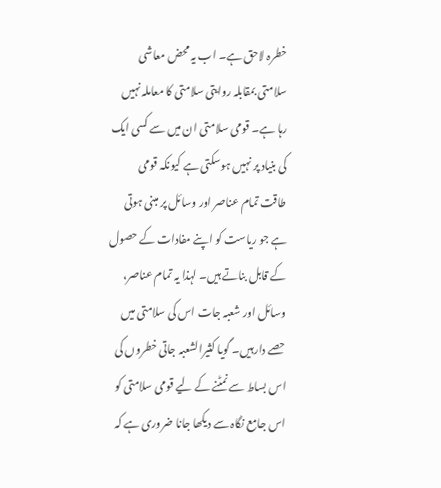خطرہ لاحق ہے۔ اب یہ محض معاشی سلامتی بمقابلہ روایتی سلامتی کا معاملہ نہیں رہا ہے۔ قومی سلامتی ان میں سے کسی ایک کی بنیاد پر نہیں ہوسکتی ہے کیونکہ قومی طاقت تمام عناصر اور وسائل پر مبنی ہوتی ہے جو ریاست کو اپنے مفادات کے حصول کے قابل بناتے ہیں۔ لہذا یہ تمام عناصر، وسائل اور شعبہ جات اس کی سلامتی میں حصے دارہیں۔ گویا کثیرالشعبہ جاتی خطروں کی اس بساط سے نمٹنے کے لیے قومی سلامتی کو اس جامع نگاہ سے دیکھا جانا ضروری ہے کہ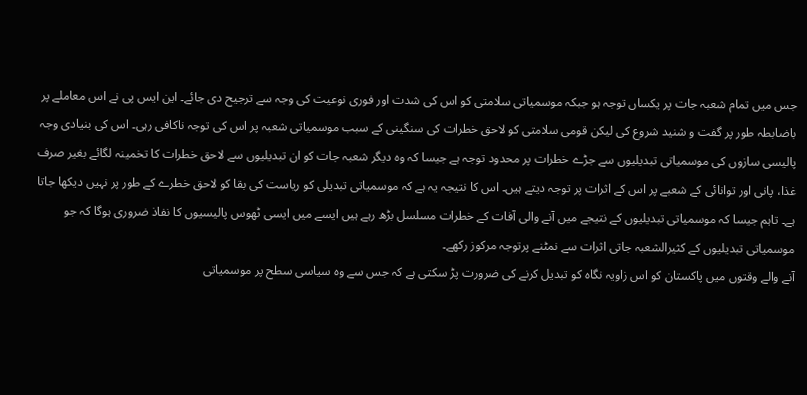جس میں تمام شعبہ جات پر یکساں توجہ ہو جبکہ موسمیاتی سلامتی کو اس کی شدت اور فوری نوعیت کی وجہ سے ترجیح دی جائے۔ این ایس پی نے اس معاملے پر باضابطہ طور پر گفت و شنید شروع کی لیکن قومی سلامتی کو لاحق خطرات کی سنگینی کے سبب موسمیاتی شعبہ پر اس کی توجہ ناکافی رہی۔ اس کی بنیادی وجہ پالیسی سازوں کی موسمیاتی تبدیلیوں سے جڑے خطرات پر محدود توجہ ہے جیسا کہ وہ دیگر شعبہ جات کو ان تبدیلیوں سے لاحق خطرات کا تخمینہ لگائے بغیر صرف غذا، پانی اور توانائی کے شعبے پر اس کے اثرات پر توجہ دیتے ہیں۔ اس کا نتیجہ یہ ہے کہ موسمیاتی تبدیلی کو ریاست کی بقا کو لاحق خطرے کے طور پر نہیں دیکھا جاتا ہے۔ تاہم جیسا کہ موسمیاتی تبدیلیوں کے نتیجے میں آنے والی آفات کے خطرات مسلسل بڑھ رہے ہیں ایسے میں ایسی ٹھوس پالیسیوں کا نفاذ ضروری ہوگا کہ جو موسمیاتی تبدیلیوں کے کثیرالشعبہ جاتی اثرات سے نمٹنے پرتوجہ مرکوز رکھے۔
آنے والے وقتوں میں پاکستان کو اس زاویہ نگاہ کو تبدیل کرنے کی ضرورت پڑ سکتی ہے کہ جس سے وہ سیاسی سطح پر موسمیاتی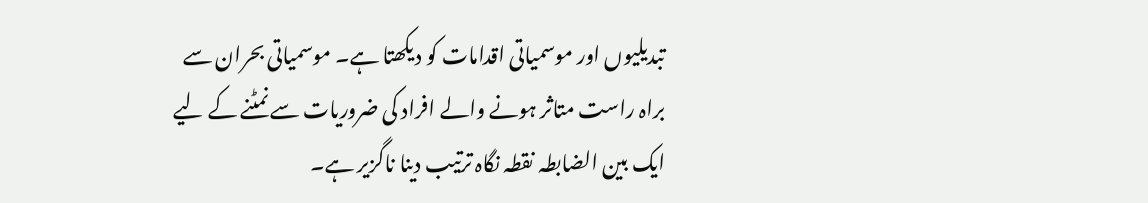تبدیلیوں اور موسمیاتی اقدامات کو دیکھتا ہے۔ موسمیاتی بحران سے براہ راست متاثر ہونے والے افراد کی ضروریات سے نمٹنے کے لیے ایک بین الضابطہ نقطہ نگاہ ترتیب دینا ناگزیر ہے۔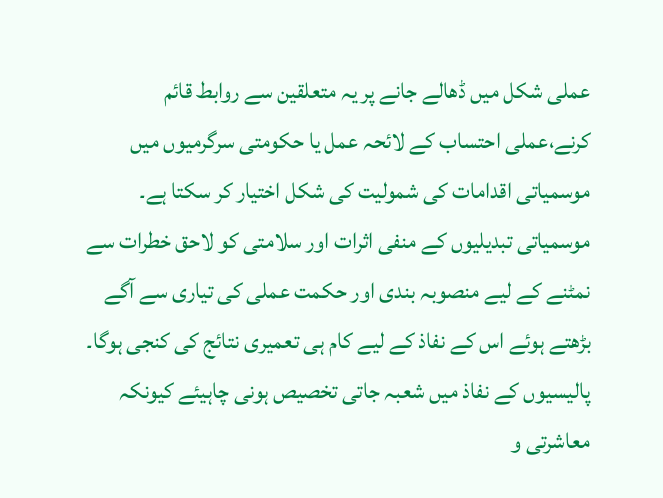عملی شکل میں ڈھالے جانے پر یہ متعلقین سے روابط قائم کرنے،عملی احتساب کے لائحہ عمل یا حکومتی سرگرمیوں میں موسمیاتی اقدامات کی شمولیت کی شکل اختیار کر سکتا ہے۔ موسمیاتی تبدیلیوں کے منفی اثرات اور سلامتی کو لاحق خطرات سے نمٹنے کے لیے منصوبہ بندی اور حکمت عملی کی تیاری سے آگے بڑھتے ہوئے اس کے نفاذ کے لیے کام ہی تعمیری نتائج کی کنجی ہوگا۔ پالیسیوں کے نفاذ میں شعبہ جاتی تخصیص ہونی چاہیئے کیونکہ معاشرتی و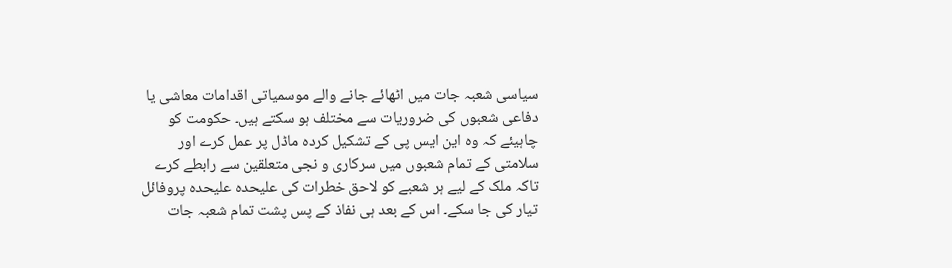سیاسی شعبہ جات میں اٹھائے جانے والے موسمیاتی اقدامات معاشی یا دفاعی شعبوں کی ضروریات سے مختلف ہو سکتے ہیں۔ حکومت کو چاہیئے کہ وہ این ایس پی کے تشکیل کردہ ماڈل پر عمل کرے اور سلامتی کے تمام شعبوں میں سرکاری و نجی متعلقین سے رابطے کرے تاکہ ملک کے لیے ہر شعبے کو لاحق خطرات کی علیحدہ علیحدہ پروفائل تیار کی جا سکے۔ اس کے بعد ہی نفاذ کے پس پشت تمام شعبہ جات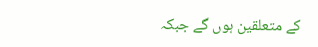کے متعلقین ہوں گے جبکہ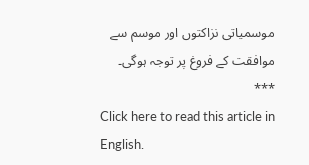موسمیاتی نزاکتوں اور موسم سے موافقت کے فروغ پر توجہ ہوگی۔
***
Click here to read this article in English.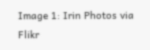Image 1: Irin Photos via Flikr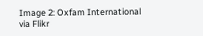Image 2: Oxfam International via Flikr